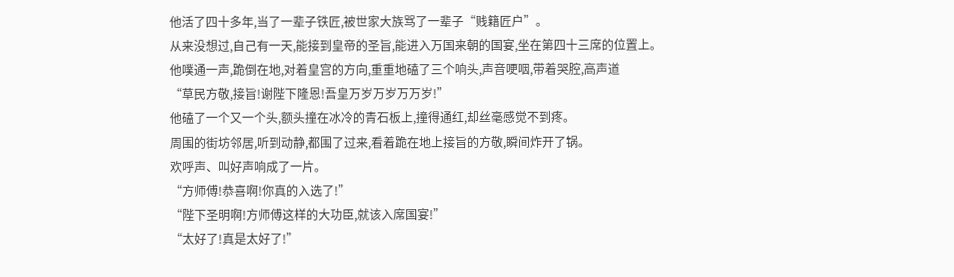他活了四十多年,当了一辈子铁匠,被世家大族骂了一辈子“贱籍匠户”。
从来没想过,自己有一天,能接到皇帝的圣旨,能进入万国来朝的国宴,坐在第四十三席的位置上。
他噗通一声,跪倒在地,对着皇宫的方向,重重地磕了三个响头,声音哽咽,带着哭腔,高声道
“草民方敬,接旨!谢陛下隆恩!吾皇万岁万岁万万岁!”
他磕了一个又一个头,额头撞在冰冷的青石板上,撞得通红,却丝毫感觉不到疼。
周围的街坊邻居,听到动静,都围了过来,看着跪在地上接旨的方敬,瞬间炸开了锅。
欢呼声、叫好声响成了一片。
“方师傅!恭喜啊!你真的入选了!”
“陛下圣明啊!方师傅这样的大功臣,就该入席国宴!”
“太好了!真是太好了!”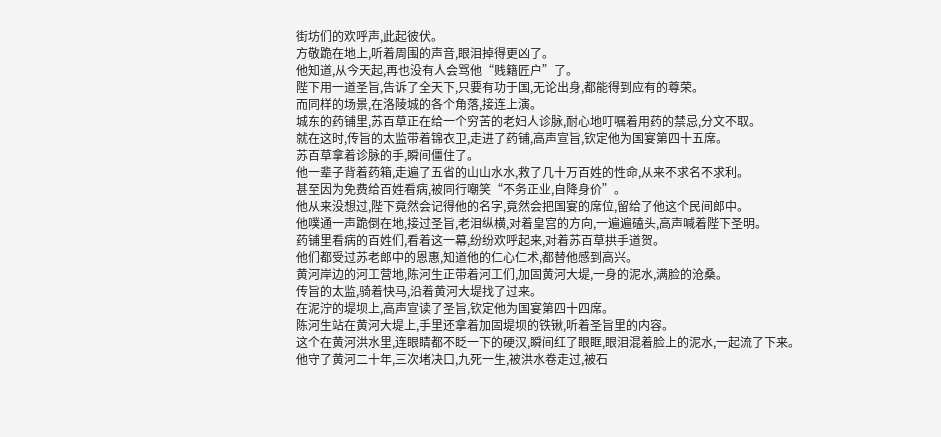街坊们的欢呼声,此起彼伏。
方敬跪在地上,听着周围的声音,眼泪掉得更凶了。
他知道,从今天起,再也没有人会骂他“贱籍匠户”了。
陛下用一道圣旨,告诉了全天下,只要有功于国,无论出身,都能得到应有的尊荣。
而同样的场景,在洛陵城的各个角落,接连上演。
城东的药铺里,苏百草正在给一个穷苦的老妇人诊脉,耐心地叮嘱着用药的禁忌,分文不取。
就在这时,传旨的太监带着锦衣卫,走进了药铺,高声宣旨,钦定他为国宴第四十五席。
苏百草拿着诊脉的手,瞬间僵住了。
他一辈子背着药箱,走遍了五省的山山水水,救了几十万百姓的性命,从来不求名不求利。
甚至因为免费给百姓看病,被同行嘲笑“不务正业,自降身价”。
他从来没想过,陛下竟然会记得他的名字,竟然会把国宴的席位,留给了他这个民间郎中。
他噗通一声跪倒在地,接过圣旨,老泪纵横,对着皇宫的方向,一遍遍磕头,高声喊着陛下圣明。
药铺里看病的百姓们,看着这一幕,纷纷欢呼起来,对着苏百草拱手道贺。
他们都受过苏老郎中的恩惠,知道他的仁心仁术,都替他感到高兴。
黄河岸边的河工营地,陈河生正带着河工们,加固黄河大堤,一身的泥水,满脸的沧桑。
传旨的太监,骑着快马,沿着黄河大堤找了过来。
在泥泞的堤坝上,高声宣读了圣旨,钦定他为国宴第四十四席。
陈河生站在黄河大堤上,手里还拿着加固堤坝的铁锹,听着圣旨里的内容。
这个在黄河洪水里,连眼睛都不眨一下的硬汉,瞬间红了眼眶,眼泪混着脸上的泥水,一起流了下来。
他守了黄河二十年,三次堵决口,九死一生,被洪水卷走过,被石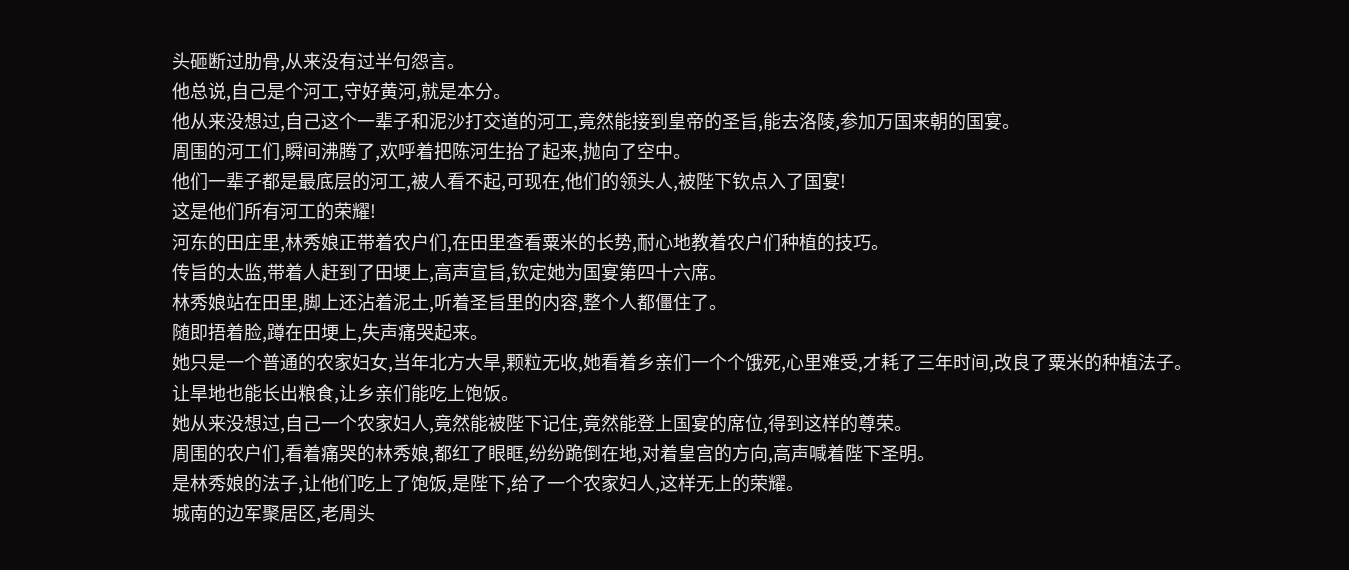头砸断过肋骨,从来没有过半句怨言。
他总说,自己是个河工,守好黄河,就是本分。
他从来没想过,自己这个一辈子和泥沙打交道的河工,竟然能接到皇帝的圣旨,能去洛陵,参加万国来朝的国宴。
周围的河工们,瞬间沸腾了,欢呼着把陈河生抬了起来,抛向了空中。
他们一辈子都是最底层的河工,被人看不起,可现在,他们的领头人,被陛下钦点入了国宴!
这是他们所有河工的荣耀!
河东的田庄里,林秀娘正带着农户们,在田里查看粟米的长势,耐心地教着农户们种植的技巧。
传旨的太监,带着人赶到了田埂上,高声宣旨,钦定她为国宴第四十六席。
林秀娘站在田里,脚上还沾着泥土,听着圣旨里的内容,整个人都僵住了。
随即捂着脸,蹲在田埂上,失声痛哭起来。
她只是一个普通的农家妇女,当年北方大旱,颗粒无收,她看着乡亲们一个个饿死,心里难受,才耗了三年时间,改良了粟米的种植法子。
让旱地也能长出粮食,让乡亲们能吃上饱饭。
她从来没想过,自己一个农家妇人,竟然能被陛下记住,竟然能登上国宴的席位,得到这样的尊荣。
周围的农户们,看着痛哭的林秀娘,都红了眼眶,纷纷跪倒在地,对着皇宫的方向,高声喊着陛下圣明。
是林秀娘的法子,让他们吃上了饱饭,是陛下,给了一个农家妇人,这样无上的荣耀。
城南的边军聚居区,老周头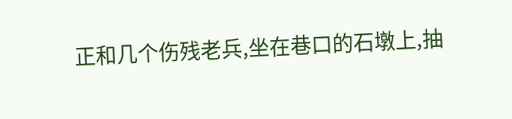正和几个伤残老兵,坐在巷口的石墩上,抽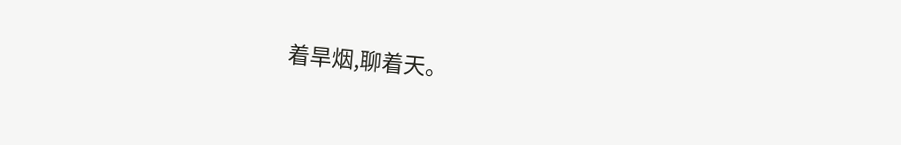着旱烟,聊着天。